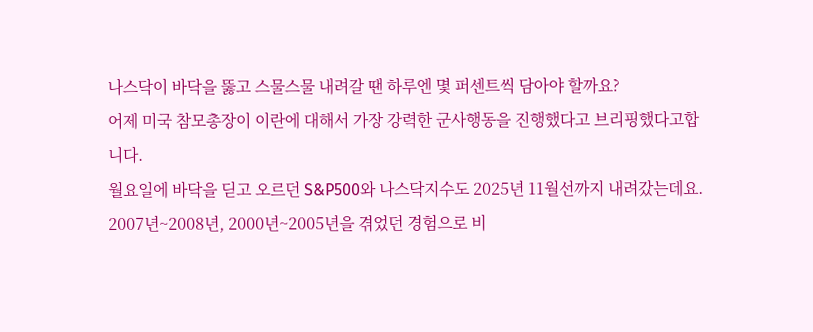나스닥이 바닥을 뚫고 스물스물 내려갈 땐 하루엔 몇 퍼센트씩 담아야 할까요?
어제 미국 참모총장이 이란에 대해서 가장 강력한 군사행동을 진행했다고 브리핑했다고합니다.
월요일에 바닥을 딛고 오르던 S&P500와 나스닥지수도 2025년 11월선까지 내려갔는데요.
2007년~2008년, 2000년~2005년을 겪었던 경험으로 비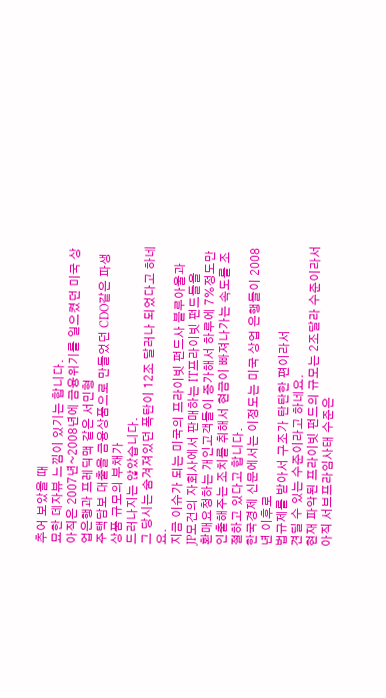추어 보았을 때
묘한 데자뷰 느낌이 있기는 합니다.
아직은 2007년~2008년에 금융위기를 일으켰던 미국 상업은행과 프레딕맥 같은 서민형
주택담보 대출을 금융상품으로 만들었던 CDO같은 파생상품 규모의 부채가
드러나지는 않았습니다.
그 당시는 숨겨져있던 폭탄이 12조 달러나 되었다고 하네요.
지금 이슈가 되는 미국의 프라이빗 펀드사 블루아울과
JP모건의 자회사에서 판매하는 IT프라이빗 펀드들을
환매요청하는 개인고객들이 증가해서 하루에 7%정도만
인출해주는 조치를 취해서 현금이 빠져나가는 속도를 조절하고 있다고 합니다.
한국경제 신문에서는 이정도는 미국 상업 은행들이 2008년 이후로
법규제를 받아서 구조가 탄탄한 편이라서
견딜 수 있는 수준이라고 하네요.
현재 파악된 프라이빗 펀드의 규모는 2조달라 수준이라서 아직 서브프라임사태 수준은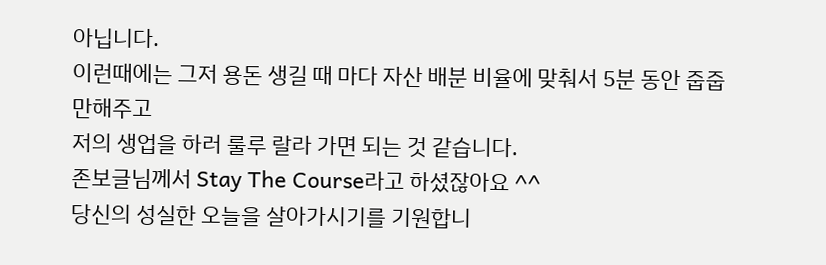아닙니다.
이런때에는 그저 용돈 생길 때 마다 자산 배분 비율에 맞춰서 5분 동안 줍줍만해주고
저의 생업을 하러 룰루 랄라 가면 되는 것 같습니다.
존보글님께서 Stay The Course라고 하셨잖아요 ^^
당신의 성실한 오늘을 살아가시기를 기원합니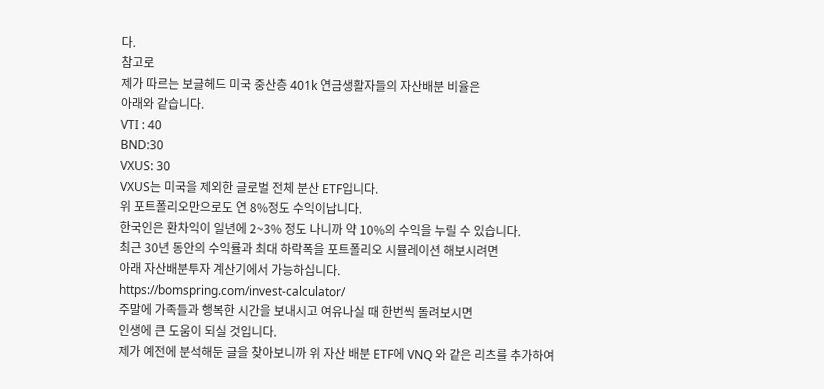다.
참고로
제가 따르는 보글헤드 미국 중산층 401k 연금생활자들의 자산배분 비율은
아래와 같습니다.
VTI : 40
BND:30
VXUS: 30
VXUS는 미국을 제외한 글로벌 전체 분산 ETF입니다.
위 포트폴리오만으로도 연 8%정도 수익이납니다.
한국인은 환차익이 일년에 2~3% 정도 나니까 약 10%의 수익을 누릴 수 있습니다.
최근 30년 동안의 수익률과 최대 하락폭을 포트폴리오 시뮬레이션 해보시려면
아래 자산배분투자 계산기에서 가능하십니다.
https://bomspring.com/invest-calculator/
주말에 가족들과 행복한 시간을 보내시고 여유나실 때 한번씩 돌려보시면
인생에 큰 도움이 되실 것입니다.
제가 예전에 분석해둔 글을 찾아보니까 위 자산 배분 ETF에 VNQ 와 같은 리츠를 추가하여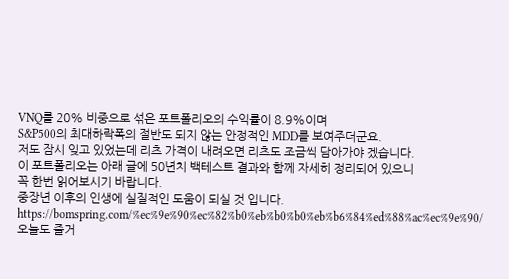VNQ를 20% 비중으로 섞은 포트폴리오의 수익률이 8.9%이며
S&P500의 최대하락폭의 절반도 되지 않는 안정적인 MDD를 보여주더군요.
저도 잠시 잊고 있었는데 리츠 가격이 내려오면 리츠도 조금씩 담아가야 겠습니다.
이 포트폴리오는 아래 글에 50년치 백테스트 결과와 함께 자세히 정리되어 있으니
꼭 한번 읽어보시기 바랍니다.
중장년 이후의 인생에 실질적인 도움이 되실 것 입니다.
https://bomspring.com/%ec%9e%90%ec%82%b0%eb%b0%b0%eb%b6%84%ed%88%ac%ec%9e%90/
오늘도 즐거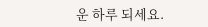운 하루 되세요.